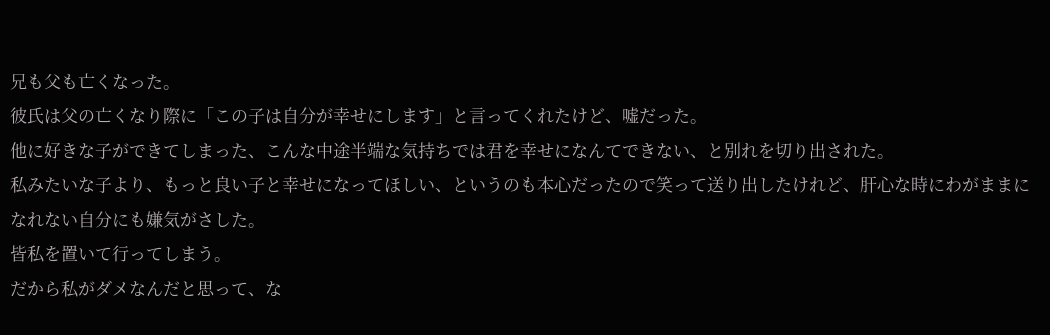兄も父も亡くなった。
彼氏は父の亡くなり際に「この子は自分が幸せにします」と言ってくれたけど、嘘だった。
他に好きな子ができてしまった、こんな中途半端な気持ちでは君を幸せになんてできない、と別れを切り出された。
私みたいな子より、もっと良い子と幸せになってほしい、というのも本心だったので笑って送り出したけれど、肝心な時にわがままになれない自分にも嫌気がさした。
皆私を置いて行ってしまう。
だから私がダメなんだと思って、な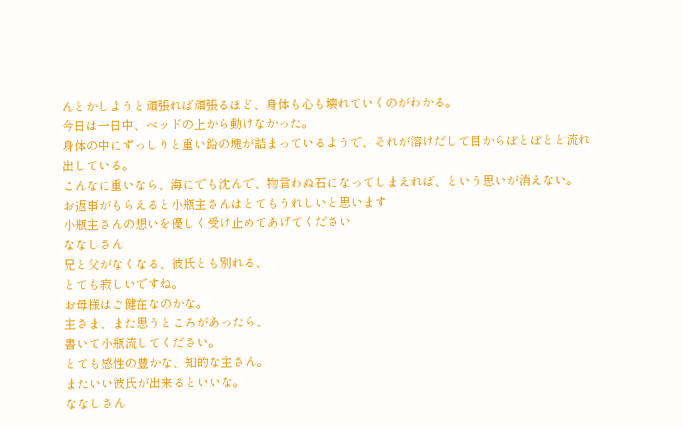んとかしようと頑張れば頑張るほど、身体も心も壊れていくのがわかる。
今日は一日中、ベッドの上から動けなかった。
身体の中にずっしりと重い鉛の塊が詰まっているようで、それが溶けだして目からぼとぼとと流れ出している。
こんなに重いなら、海にでも沈んで、物言わぬ石になってしまえれば、という思いが消えない。
お返事がもらえると小瓶主さんはとてもうれしいと思います
小瓶主さんの想いを優しく受け止めてあげてください
ななしさん
兄と父がなくなる、彼氏とも別れる、
とても寂しいですね。
お母様はご健在なのかな。
主さま、また思うところがあったら、
書いて小瓶流してください。
とても感性の豊かな、知的な主さん。
またいい彼氏が出来るといいな。
ななしさん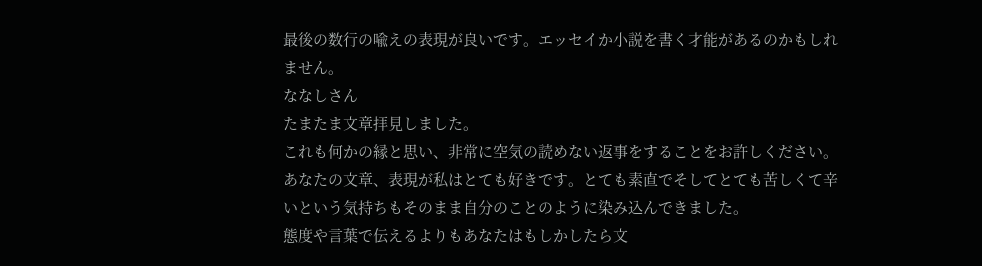最後の数行の喩えの表現が良いです。エッセイか小説を書く才能があるのかもしれません。
ななしさん
たまたま文章拝見しました。
これも何かの縁と思い、非常に空気の読めない返事をすることをお許しください。
あなたの文章、表現が私はとても好きです。とても素直でそしてとても苦しくて辛いという気持ちもそのまま自分のことのように染み込んできました。
態度や言葉で伝えるよりもあなたはもしかしたら文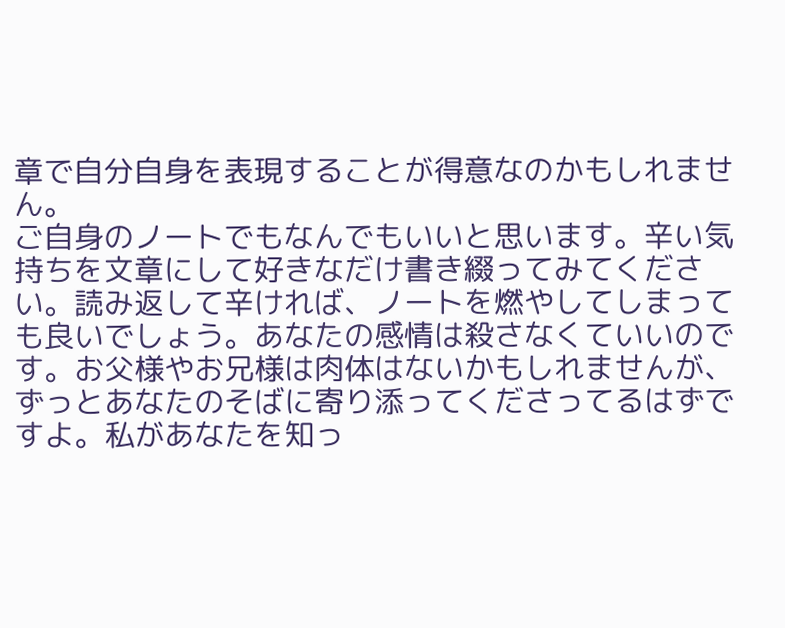章で自分自身を表現することが得意なのかもしれません。
ご自身のノートでもなんでもいいと思います。辛い気持ちを文章にして好きなだけ書き綴ってみてください。読み返して辛ければ、ノートを燃やしてしまっても良いでしょう。あなたの感情は殺さなくていいのです。お父様やお兄様は肉体はないかもしれませんが、ずっとあなたのそばに寄り添ってくださってるはずですよ。私があなたを知っ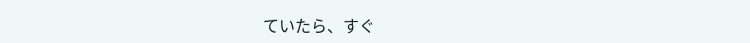ていたら、すぐ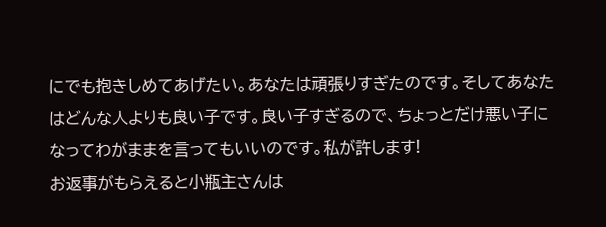にでも抱きしめてあげたい。あなたは頑張りすぎたのです。そしてあなたはどんな人よりも良い子です。良い子すぎるので、ちょっとだけ悪い子になってわがままを言ってもいいのです。私が許します!
お返事がもらえると小瓶主さんは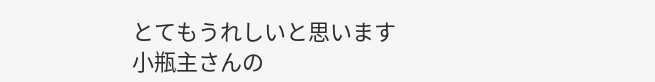とてもうれしいと思います
小瓶主さんの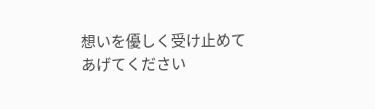想いを優しく受け止めてあげてください